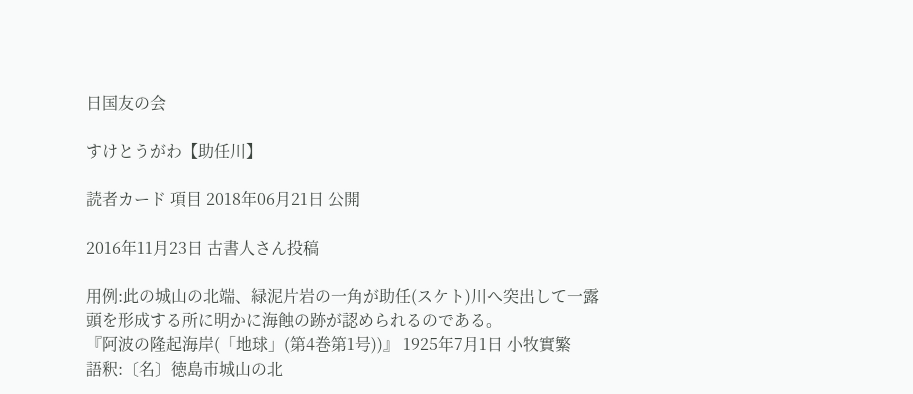日国友の会

すけとうがわ【助任川】

読者カード 項目 2018年06月21日 公開

2016年11月23日 古書人さん投稿

用例:此の城山の北端、緑泥片岩の一角が助任(スケト)川へ突出して一露頭を形成する所に明かに海蝕の跡が認められるのである。
『阿波の隆起海岸(「地球」(第4巻第1号))』 1925年7月1日 小牧實繁
語釈:〔名〕徳島市城山の北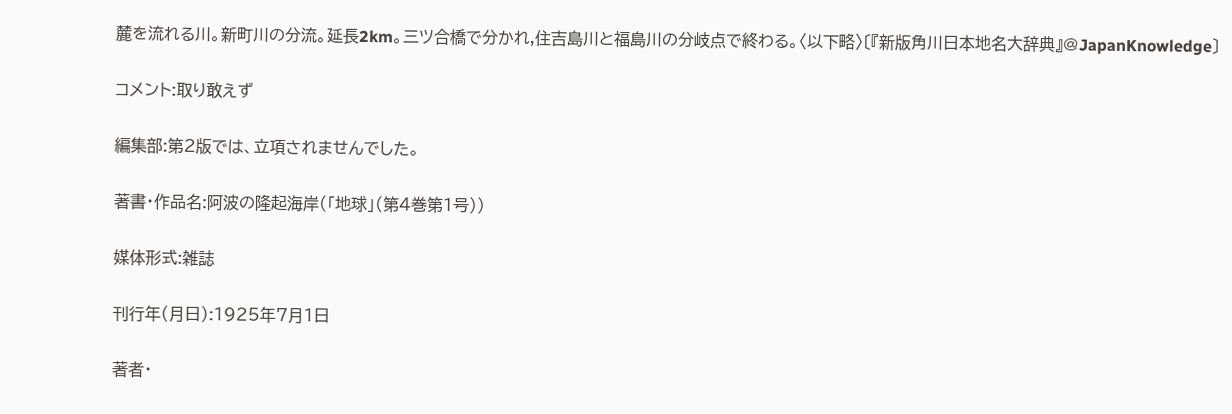麓を流れる川。新町川の分流。延長2km。三ツ合橋で分かれ,住吉島川と福島川の分岐点で終わる。〈以下略〉〔『新版角川日本地名大辞典』@JapanKnowledge〕

コメント:取り敢えず

編集部:第2版では、立項されませんでした。

著書・作品名:阿波の隆起海岸(「地球」(第4巻第1号))

媒体形式:雑誌

刊行年(月日):1925年7月1日

著者・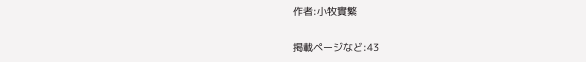作者:小牧實繁

掲載ページなど:43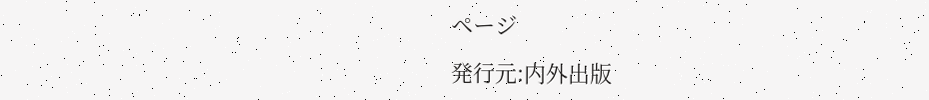ページ

発行元:内外出版